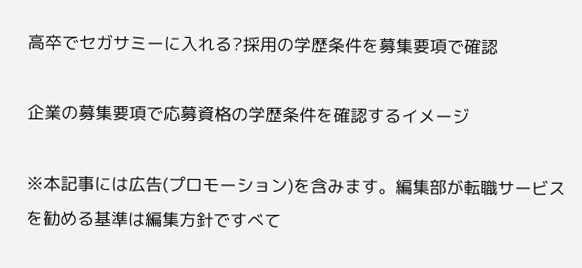高卒でセガサミーに入れる?採用の学歴条件を募集要項で確認

企業の募集要項で応募資格の学歴条件を確認するイメージ

※本記事には広告(プロモーション)を含みます。編集部が転職サービスを勧める基準は編集方針ですべて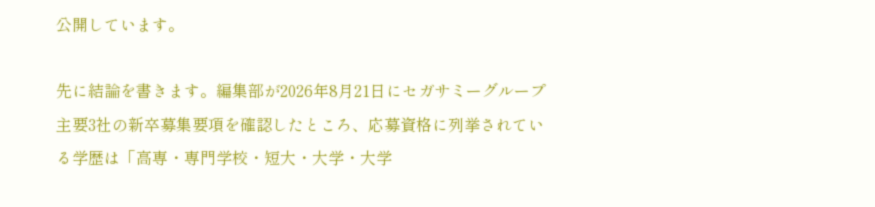公開しています。

先に結論を書きます。編集部が2026年8月21日にセガサミーグループ主要3社の新卒募集要項を確認したところ、応募資格に列挙されている学歴は「高専・専門学校・短大・大学・大学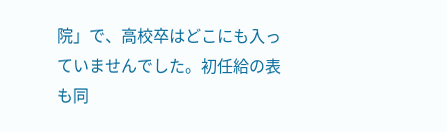院」で、高校卒はどこにも入っていませんでした。初任給の表も同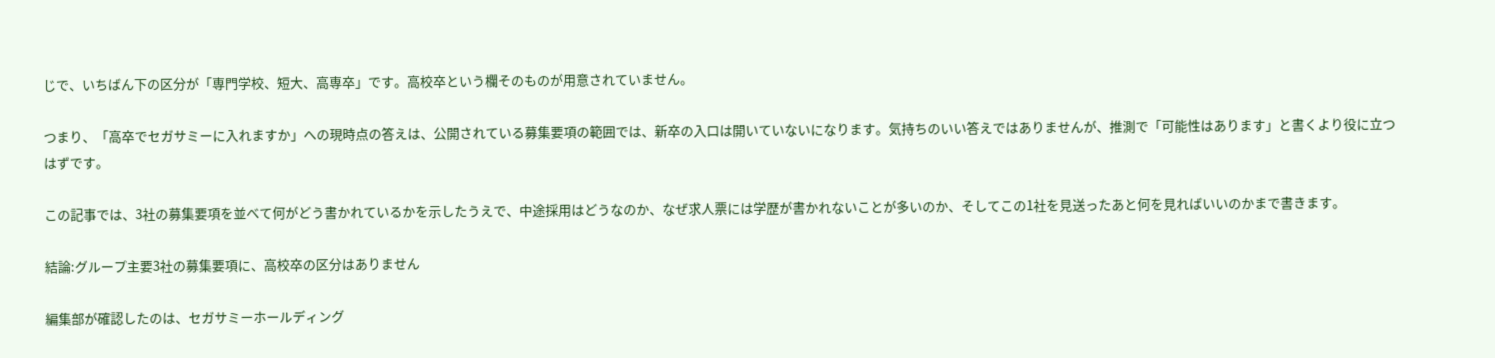じで、いちばん下の区分が「専門学校、短大、高専卒」です。高校卒という欄そのものが用意されていません。

つまり、「高卒でセガサミーに入れますか」への現時点の答えは、公開されている募集要項の範囲では、新卒の入口は開いていないになります。気持ちのいい答えではありませんが、推測で「可能性はあります」と書くより役に立つはずです。

この記事では、3社の募集要項を並べて何がどう書かれているかを示したうえで、中途採用はどうなのか、なぜ求人票には学歴が書かれないことが多いのか、そしてこの1社を見送ったあと何を見ればいいのかまで書きます。

結論:グループ主要3社の募集要項に、高校卒の区分はありません

編集部が確認したのは、セガサミーホールディング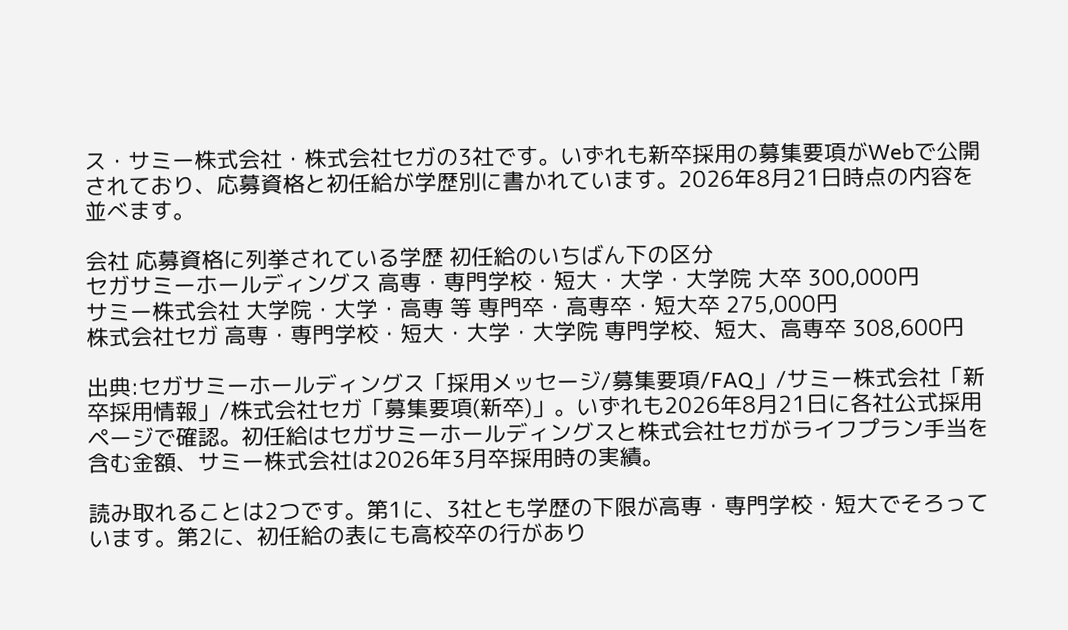ス・サミー株式会社・株式会社セガの3社です。いずれも新卒採用の募集要項がWebで公開されており、応募資格と初任給が学歴別に書かれています。2026年8月21日時点の内容を並べます。

会社 応募資格に列挙されている学歴 初任給のいちばん下の区分
セガサミーホールディングス 高専・専門学校・短大・大学・大学院 大卒 300,000円
サミー株式会社 大学院・大学・高専 等 専門卒・高専卒・短大卒 275,000円
株式会社セガ 高専・専門学校・短大・大学・大学院 専門学校、短大、高専卒 308,600円

出典:セガサミーホールディングス「採用メッセージ/募集要項/FAQ」/サミー株式会社「新卒採用情報」/株式会社セガ「募集要項(新卒)」。いずれも2026年8月21日に各社公式採用ページで確認。初任給はセガサミーホールディングスと株式会社セガがライフプラン手当を含む金額、サミー株式会社は2026年3月卒採用時の実績。

読み取れることは2つです。第1に、3社とも学歴の下限が高専・専門学校・短大でそろっています。第2に、初任給の表にも高校卒の行があり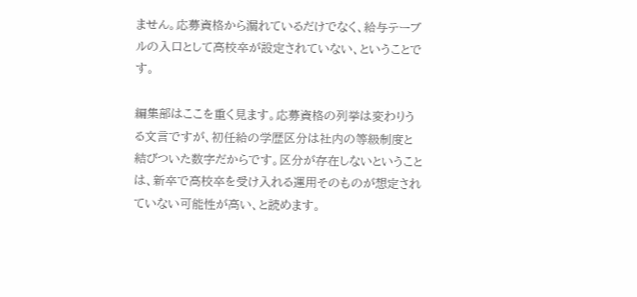ません。応募資格から漏れているだけでなく、給与テーブルの入口として高校卒が設定されていない、ということです。

編集部はここを重く見ます。応募資格の列挙は変わりうる文言ですが、初任給の学歴区分は社内の等級制度と結びついた数字だからです。区分が存在しないということは、新卒で高校卒を受け入れる運用そのものが想定されていない可能性が高い、と読めます。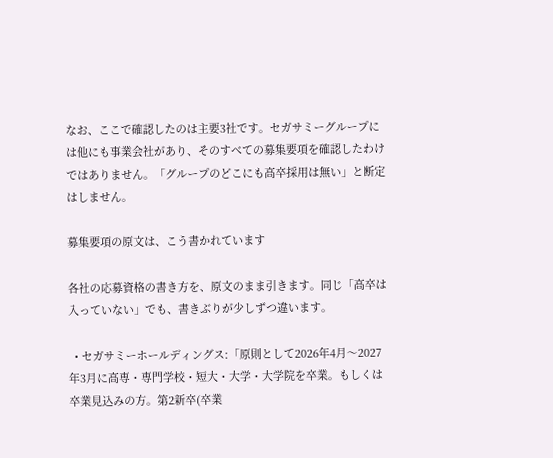なお、ここで確認したのは主要3社です。セガサミーグループには他にも事業会社があり、そのすべての募集要項を確認したわけではありません。「グループのどこにも高卒採用は無い」と断定はしません。

募集要項の原文は、こう書かれています

各社の応募資格の書き方を、原文のまま引きます。同じ「高卒は入っていない」でも、書きぶりが少しずつ違います。

  • セガサミーホールディングス:「原則として2026年4月〜2027年3月に高専・専門学校・短大・大学・大学院を卒業。もしくは卒業見込みの方。第2新卒(卒業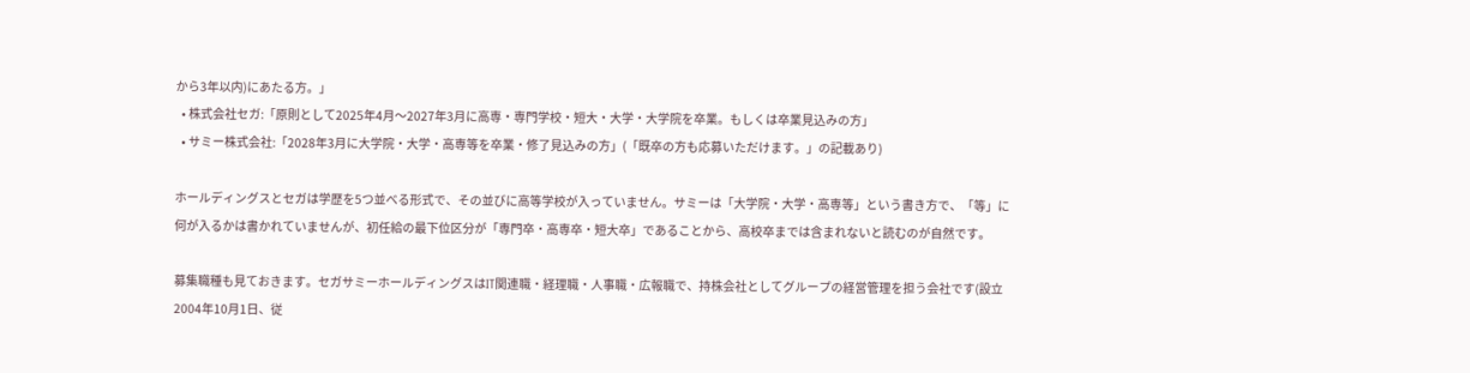から3年以内)にあたる方。」
  • 株式会社セガ:「原則として2025年4月〜2027年3月に高専・専門学校・短大・大学・大学院を卒業。もしくは卒業見込みの方」
  • サミー株式会社:「2028年3月に大学院・大学・高専等を卒業・修了見込みの方」(「既卒の方も応募いただけます。」の記載あり)

ホールディングスとセガは学歴を5つ並べる形式で、その並びに高等学校が入っていません。サミーは「大学院・大学・高専等」という書き方で、「等」に何が入るかは書かれていませんが、初任給の最下位区分が「専門卒・高専卒・短大卒」であることから、高校卒までは含まれないと読むのが自然です。

募集職種も見ておきます。セガサミーホールディングスはIT関連職・経理職・人事職・広報職で、持株会社としてグループの経営管理を担う会社です(設立2004年10月1日、従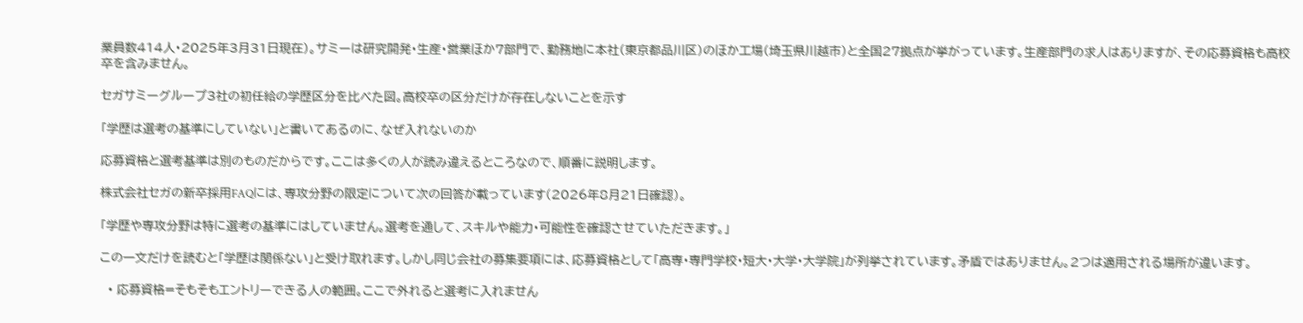業員数414人・2025年3月31日現在)。サミーは研究開発・生産・営業ほか7部門で、勤務地に本社(東京都品川区)のほか工場(埼玉県川越市)と全国27拠点が挙がっています。生産部門の求人はありますが、その応募資格も高校卒を含みません。

セガサミーグループ3社の初任給の学歴区分を比べた図。高校卒の区分だけが存在しないことを示す

「学歴は選考の基準にしていない」と書いてあるのに、なぜ入れないのか

応募資格と選考基準は別のものだからです。ここは多くの人が読み違えるところなので、順番に説明します。

株式会社セガの新卒採用FAQには、専攻分野の限定について次の回答が載っています(2026年8月21日確認)。

「学歴や専攻分野は特に選考の基準にはしていません。選考を通して、スキルや能力・可能性を確認させていただきます。」

この一文だけを読むと「学歴は関係ない」と受け取れます。しかし同じ会社の募集要項には、応募資格として「高専・専門学校・短大・大学・大学院」が列挙されています。矛盾ではありません。2つは適用される場所が違います。

  • 応募資格=そもそもエントリーできる人の範囲。ここで外れると選考に入れません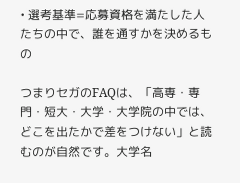• 選考基準=応募資格を満たした人たちの中で、誰を通すかを決めるもの

つまりセガのFAQは、「高専・専門・短大・大学・大学院の中では、どこを出たかで差をつけない」と読むのが自然です。大学名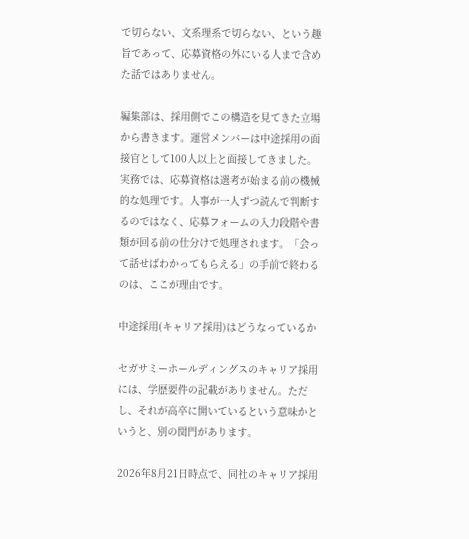で切らない、文系理系で切らない、という趣旨であって、応募資格の外にいる人まで含めた話ではありません。

編集部は、採用側でこの構造を見てきた立場から書きます。運営メンバーは中途採用の面接官として100人以上と面接してきました。実務では、応募資格は選考が始まる前の機械的な処理です。人事が一人ずつ読んで判断するのではなく、応募フォームの入力段階や書類が回る前の仕分けで処理されます。「会って話せばわかってもらえる」の手前で終わるのは、ここが理由です。

中途採用(キャリア採用)はどうなっているか

セガサミーホールディングスのキャリア採用には、学歴要件の記載がありません。ただし、それが高卒に開いているという意味かというと、別の関門があります。

2026年8月21日時点で、同社のキャリア採用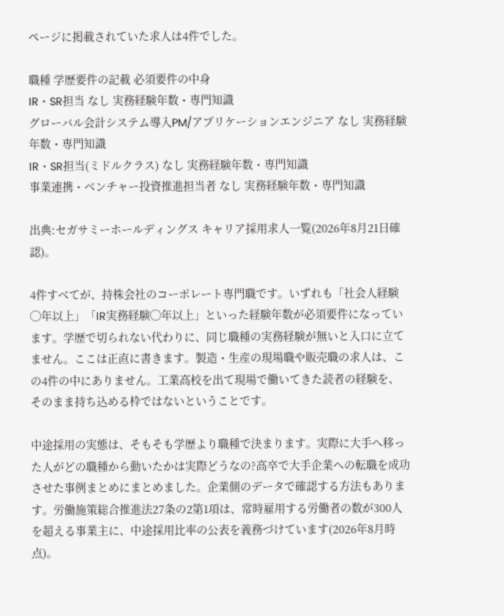ページに掲載されていた求人は4件でした。

職種 学歴要件の記載 必須要件の中身
IR・SR担当 なし 実務経験年数・専門知識
グローバル会計システム導入PM/アプリケーションエンジニア なし 実務経験年数・専門知識
IR・SR担当(ミドルクラス) なし 実務経験年数・専門知識
事業連携・ベンチャー投資推進担当者 なし 実務経験年数・専門知識

出典:セガサミーホールディングス キャリア採用求人一覧(2026年8月21日確認)。

4件すべてが、持株会社のコーポレート専門職です。いずれも「社会人経験◯年以上」「IR実務経験◯年以上」といった経験年数が必須要件になっています。学歴で切られない代わりに、同じ職種の実務経験が無いと入口に立てません。ここは正直に書きます。製造・生産の現場職や販売職の求人は、この4件の中にありません。工業高校を出て現場で働いてきた読者の経験を、そのまま持ち込める枠ではないということです。

中途採用の実態は、そもそも学歴より職種で決まります。実際に大手へ移った人がどの職種から動いたかは実際どうなの?高卒で大手企業への転職を成功させた事例まとめにまとめました。企業側のデータで確認する方法もあります。労働施策総合推進法27条の2第1項は、常時雇用する労働者の数が300人を超える事業主に、中途採用比率の公表を義務づけています(2026年8月時点)。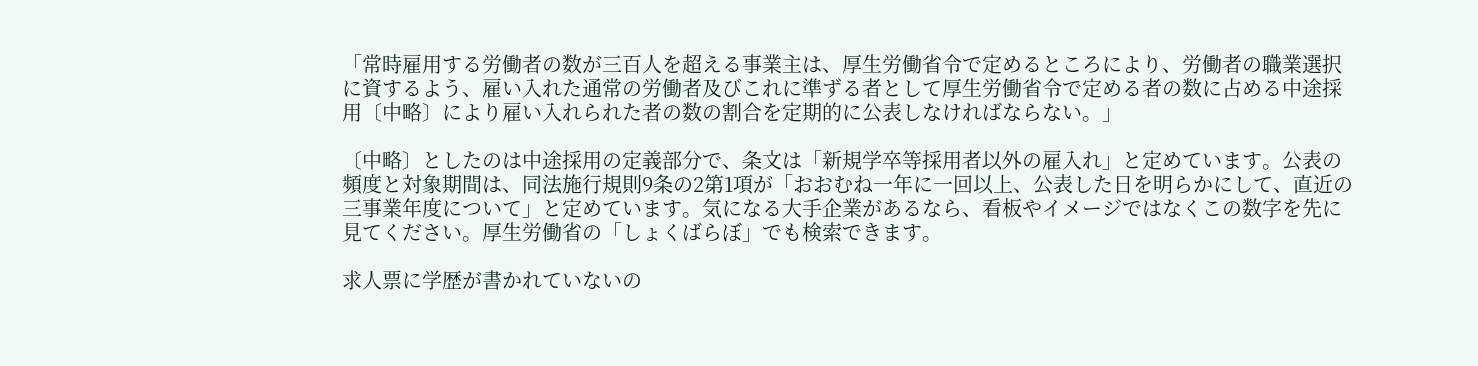「常時雇用する労働者の数が三百人を超える事業主は、厚生労働省令で定めるところにより、労働者の職業選択に資するよう、雇い入れた通常の労働者及びこれに準ずる者として厚生労働省令で定める者の数に占める中途採用〔中略〕により雇い入れられた者の数の割合を定期的に公表しなければならない。」

〔中略〕としたのは中途採用の定義部分で、条文は「新規学卒等採用者以外の雇入れ」と定めています。公表の頻度と対象期間は、同法施行規則9条の2第1項が「おおむね一年に一回以上、公表した日を明らかにして、直近の三事業年度について」と定めています。気になる大手企業があるなら、看板やイメージではなくこの数字を先に見てください。厚生労働省の「しょくばらぼ」でも検索できます。

求人票に学歴が書かれていないの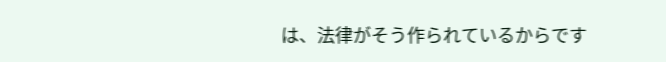は、法律がそう作られているからです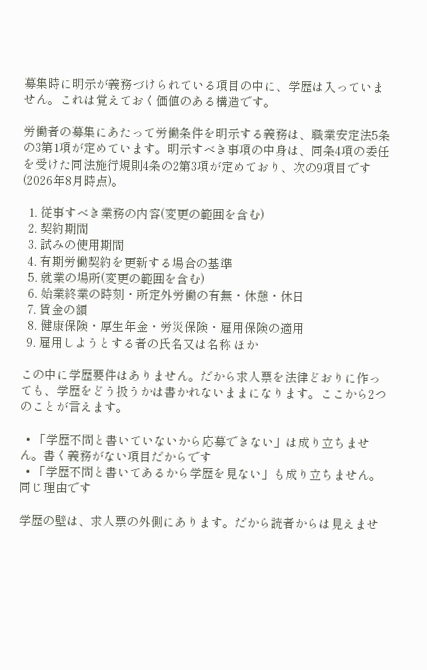募集時に明示が義務づけられている項目の中に、学歴は入っていません。これは覚えておく価値のある構造です。

労働者の募集にあたって労働条件を明示する義務は、職業安定法5条の3第1項が定めています。明示すべき事項の中身は、同条4項の委任を受けた同法施行規則4条の2第3項が定めており、次の9項目です(2026年8月時点)。

  1. 従事すべき業務の内容(変更の範囲を含む)
  2. 契約期間
  3. 試みの使用期間
  4. 有期労働契約を更新する場合の基準
  5. 就業の場所(変更の範囲を含む)
  6. 始業終業の時刻・所定外労働の有無・休憩・休日
  7. 賃金の額
  8. 健康保険・厚生年金・労災保険・雇用保険の適用
  9. 雇用しようとする者の氏名又は名称 ほか

この中に学歴要件はありません。だから求人票を法律どおりに作っても、学歴をどう扱うかは書かれないままになります。ここから2つのことが言えます。

  • 「学歴不問と書いていないから応募できない」は成り立ちません。書く義務がない項目だからです
  • 「学歴不問と書いてあるから学歴を見ない」も成り立ちません。同じ理由です

学歴の壁は、求人票の外側にあります。だから読者からは見えませ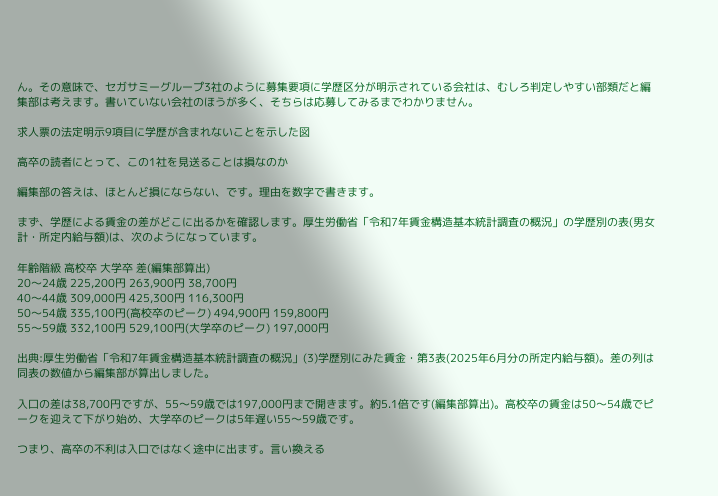ん。その意味で、セガサミーグループ3社のように募集要項に学歴区分が明示されている会社は、むしろ判定しやすい部類だと編集部は考えます。書いていない会社のほうが多く、そちらは応募してみるまでわかりません。

求人票の法定明示9項目に学歴が含まれないことを示した図

高卒の読者にとって、この1社を見送ることは損なのか

編集部の答えは、ほとんど損にならない、です。理由を数字で書きます。

まず、学歴による賃金の差がどこに出るかを確認します。厚生労働省「令和7年賃金構造基本統計調査の概況」の学歴別の表(男女計・所定内給与額)は、次のようになっています。

年齢階級 高校卒 大学卒 差(編集部算出)
20〜24歳 225,200円 263,900円 38,700円
40〜44歳 309,000円 425,300円 116,300円
50〜54歳 335,100円(高校卒のピーク) 494,900円 159,800円
55〜59歳 332,100円 529,100円(大学卒のピーク) 197,000円

出典:厚生労働省「令和7年賃金構造基本統計調査の概況」(3)学歴別にみた賃金・第3表(2025年6月分の所定内給与額)。差の列は同表の数値から編集部が算出しました。

入口の差は38,700円ですが、55〜59歳では197,000円まで開きます。約5.1倍です(編集部算出)。高校卒の賃金は50〜54歳でピークを迎えて下がり始め、大学卒のピークは5年遅い55〜59歳です。

つまり、高卒の不利は入口ではなく途中に出ます。言い換える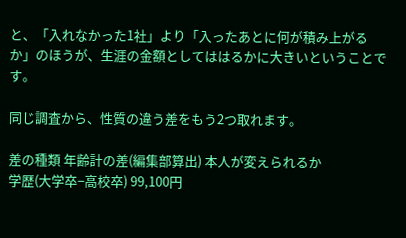と、「入れなかった1社」より「入ったあとに何が積み上がるか」のほうが、生涯の金額としてははるかに大きいということです。

同じ調査から、性質の違う差をもう2つ取れます。

差の種類 年齢計の差(編集部算出) 本人が変えられるか
学歴(大学卒−高校卒) 99,100円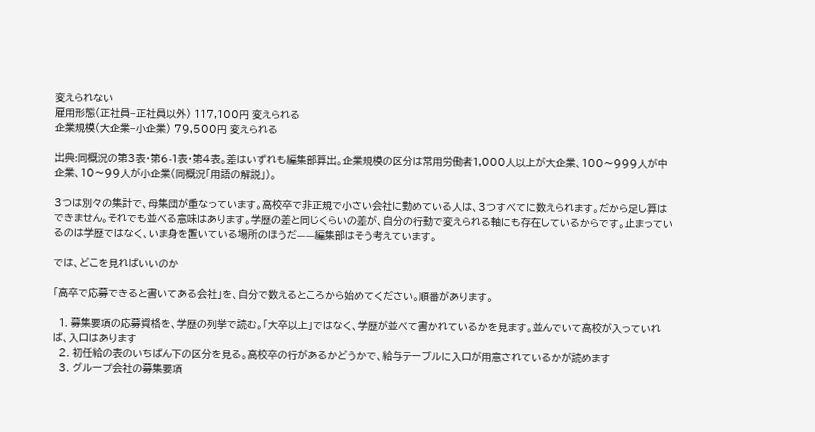変えられない
雇用形態(正社員−正社員以外) 117,100円 変えられる
企業規模(大企業−小企業) 79,500円 変えられる

出典:同概況の第3表・第6-1表・第4表。差はいずれも編集部算出。企業規模の区分は常用労働者1,000人以上が大企業、100〜999人が中企業、10〜99人が小企業(同概況「用語の解説」)。

3つは別々の集計で、母集団が重なっています。高校卒で非正規で小さい会社に勤めている人は、3つすべてに数えられます。だから足し算はできません。それでも並べる意味はあります。学歴の差と同じくらいの差が、自分の行動で変えられる軸にも存在しているからです。止まっているのは学歴ではなく、いま身を置いている場所のほうだ——編集部はそう考えています。

では、どこを見ればいいのか

「高卒で応募できると書いてある会社」を、自分で数えるところから始めてください。順番があります。

  1. 募集要項の応募資格を、学歴の列挙で読む。「大卒以上」ではなく、学歴が並べて書かれているかを見ます。並んでいて高校が入っていれば、入口はあります
  2. 初任給の表のいちばん下の区分を見る。高校卒の行があるかどうかで、給与テーブルに入口が用意されているかが読めます
  3. グループ会社の募集要項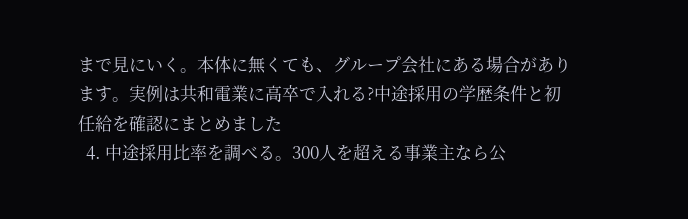まで見にいく。本体に無くても、グループ会社にある場合があります。実例は共和電業に高卒で入れる?中途採用の学歴条件と初任給を確認にまとめました
  4. 中途採用比率を調べる。300人を超える事業主なら公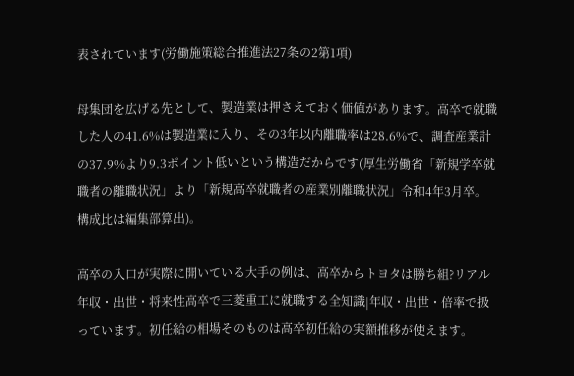表されています(労働施策総合推進法27条の2第1項)

母集団を広げる先として、製造業は押さえておく価値があります。高卒で就職した人の41.6%は製造業に入り、その3年以内離職率は28.6%で、調査産業計の37.9%より9.3ポイント低いという構造だからです(厚生労働省「新規学卒就職者の離職状況」より「新規高卒就職者の産業別離職状況」令和4年3月卒。構成比は編集部算出)。

高卒の入口が実際に開いている大手の例は、高卒からトヨタは勝ち組?リアル年収・出世・将来性高卒で三菱重工に就職する全知識|年収・出世・倍率で扱っています。初任給の相場そのものは高卒初任給の実額推移が使えます。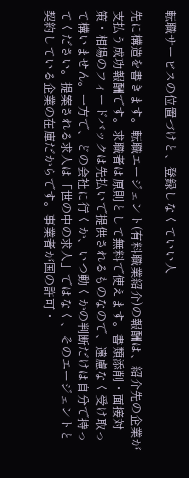転職サービスの位置づけと、登録しなくていい人

先に構造を書きます。転職エージェント(有料職業紹介)の報酬は、紹介先の企業が支払う成功報酬です。求職者は原則として無料で使えます。書類添削・面接対策・相場のフィードバックは先払いで提供されるものなので、遠慮なく受け取って構いません。一方で、どの会社に行くか、いつ動くかの判断だけは自分で持ってください。提案される求人は「世の中の求人」ではなく、そのエージェントと契約している企業の在庫だからです。事業者が国の許可・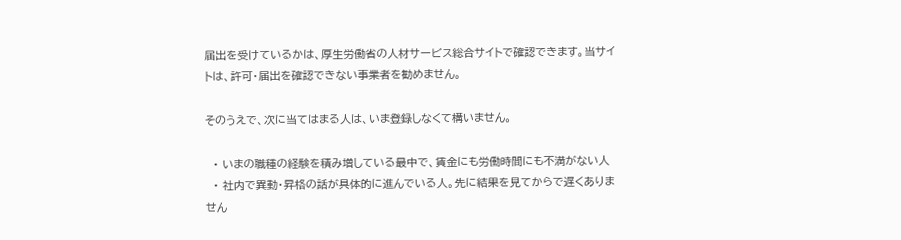届出を受けているかは、厚生労働省の人材サービス総合サイトで確認できます。当サイトは、許可・届出を確認できない事業者を勧めません。

そのうえで、次に当てはまる人は、いま登録しなくて構いません。

  • いまの職種の経験を積み増している最中で、賃金にも労働時間にも不満がない人
  • 社内で異動・昇格の話が具体的に進んでいる人。先に結果を見てからで遅くありません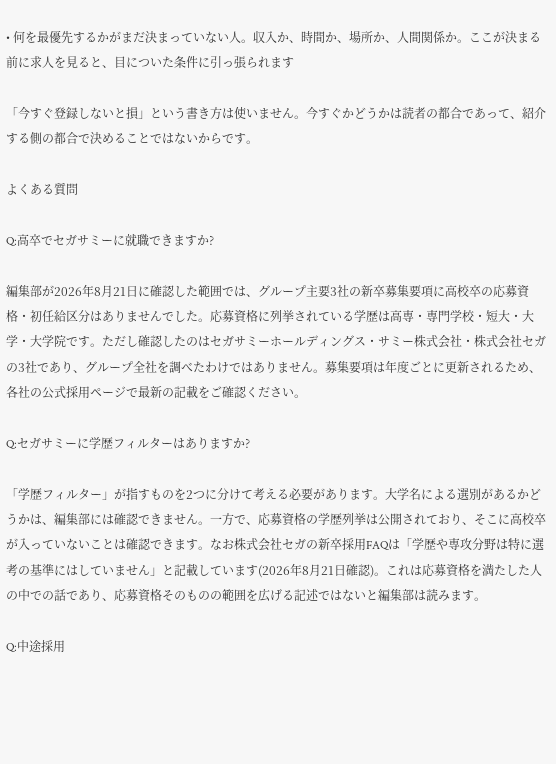• 何を最優先するかがまだ決まっていない人。収入か、時間か、場所か、人間関係か。ここが決まる前に求人を見ると、目についた条件に引っ張られます

「今すぐ登録しないと損」という書き方は使いません。今すぐかどうかは読者の都合であって、紹介する側の都合で決めることではないからです。

よくある質問

Q:高卒でセガサミーに就職できますか?

編集部が2026年8月21日に確認した範囲では、グループ主要3社の新卒募集要項に高校卒の応募資格・初任給区分はありませんでした。応募資格に列挙されている学歴は高専・専門学校・短大・大学・大学院です。ただし確認したのはセガサミーホールディングス・サミー株式会社・株式会社セガの3社であり、グループ全社を調べたわけではありません。募集要項は年度ごとに更新されるため、各社の公式採用ページで最新の記載をご確認ください。

Q:セガサミーに学歴フィルターはありますか?

「学歴フィルター」が指すものを2つに分けて考える必要があります。大学名による選別があるかどうかは、編集部には確認できません。一方で、応募資格の学歴列挙は公開されており、そこに高校卒が入っていないことは確認できます。なお株式会社セガの新卒採用FAQは「学歴や専攻分野は特に選考の基準にはしていません」と記載しています(2026年8月21日確認)。これは応募資格を満たした人の中での話であり、応募資格そのものの範囲を広げる記述ではないと編集部は読みます。

Q:中途採用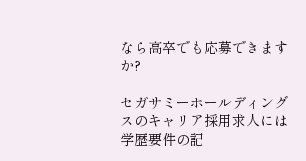なら高卒でも応募できますか?

セガサミーホールディングスのキャリア採用求人には学歴要件の記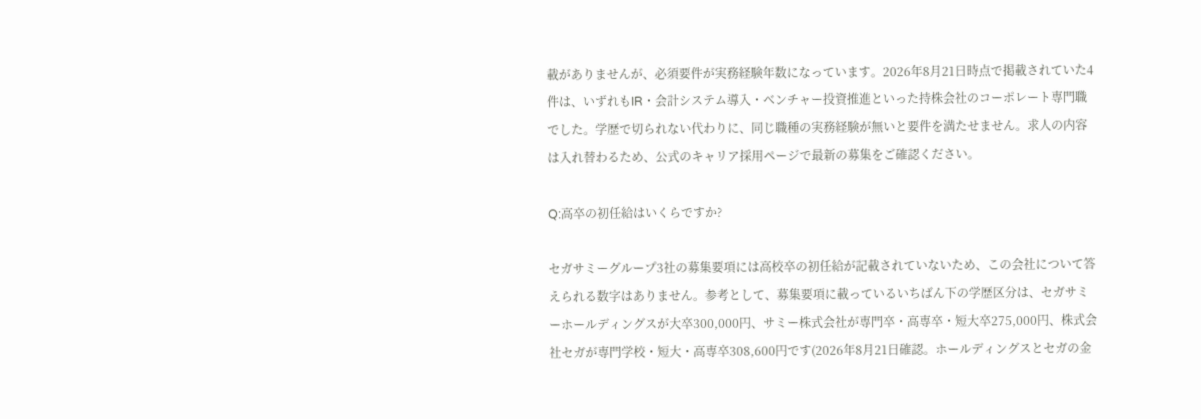載がありませんが、必須要件が実務経験年数になっています。2026年8月21日時点で掲載されていた4件は、いずれもIR・会計システム導入・ベンチャー投資推進といった持株会社のコーポレート専門職でした。学歴で切られない代わりに、同じ職種の実務経験が無いと要件を満たせません。求人の内容は入れ替わるため、公式のキャリア採用ページで最新の募集をご確認ください。

Q:高卒の初任給はいくらですか?

セガサミーグループ3社の募集要項には高校卒の初任給が記載されていないため、この会社について答えられる数字はありません。参考として、募集要項に載っているいちばん下の学歴区分は、セガサミーホールディングスが大卒300,000円、サミー株式会社が専門卒・高専卒・短大卒275,000円、株式会社セガが専門学校・短大・高専卒308,600円です(2026年8月21日確認。ホールディングスとセガの金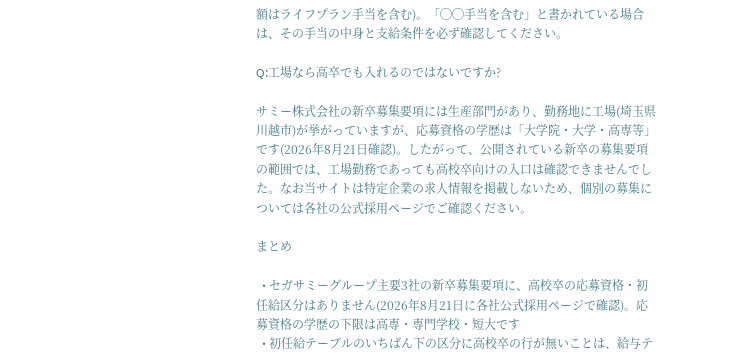額はライフプラン手当を含む)。「◯◯手当を含む」と書かれている場合は、その手当の中身と支給条件を必ず確認してください。

Q:工場なら高卒でも入れるのではないですか?

サミー株式会社の新卒募集要項には生産部門があり、勤務地に工場(埼玉県川越市)が挙がっていますが、応募資格の学歴は「大学院・大学・高専等」です(2026年8月21日確認)。したがって、公開されている新卒の募集要項の範囲では、工場勤務であっても高校卒向けの入口は確認できませんでした。なお当サイトは特定企業の求人情報を掲載しないため、個別の募集については各社の公式採用ページでご確認ください。

まとめ

  • セガサミーグループ主要3社の新卒募集要項に、高校卒の応募資格・初任給区分はありません(2026年8月21日に各社公式採用ページで確認)。応募資格の学歴の下限は高専・専門学校・短大です
  • 初任給テーブルのいちばん下の区分に高校卒の行が無いことは、給与テ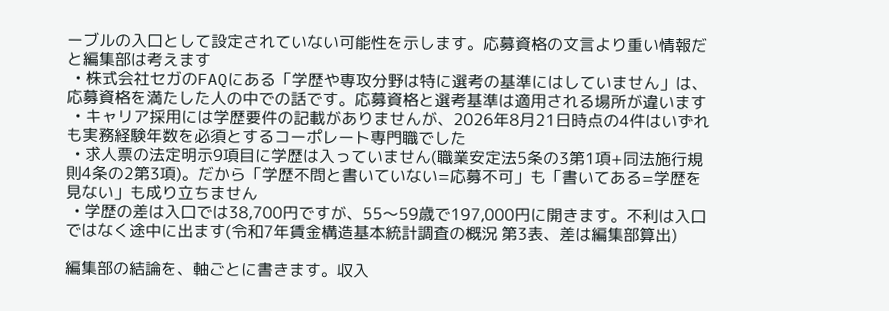ーブルの入口として設定されていない可能性を示します。応募資格の文言より重い情報だと編集部は考えます
  • 株式会社セガのFAQにある「学歴や専攻分野は特に選考の基準にはしていません」は、応募資格を満たした人の中での話です。応募資格と選考基準は適用される場所が違います
  • キャリア採用には学歴要件の記載がありませんが、2026年8月21日時点の4件はいずれも実務経験年数を必須とするコーポレート専門職でした
  • 求人票の法定明示9項目に学歴は入っていません(職業安定法5条の3第1項+同法施行規則4条の2第3項)。だから「学歴不問と書いていない=応募不可」も「書いてある=学歴を見ない」も成り立ちません
  • 学歴の差は入口では38,700円ですが、55〜59歳で197,000円に開きます。不利は入口ではなく途中に出ます(令和7年賃金構造基本統計調査の概況 第3表、差は編集部算出)

編集部の結論を、軸ごとに書きます。収入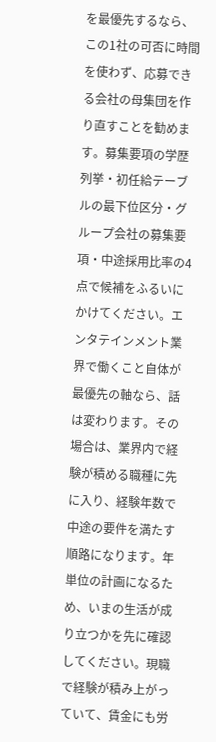を最優先するなら、この1社の可否に時間を使わず、応募できる会社の母集団を作り直すことを勧めます。募集要項の学歴列挙・初任給テーブルの最下位区分・グループ会社の募集要項・中途採用比率の4点で候補をふるいにかけてください。エンタテインメント業界で働くこと自体が最優先の軸なら、話は変わります。その場合は、業界内で経験が積める職種に先に入り、経験年数で中途の要件を満たす順路になります。年単位の計画になるため、いまの生活が成り立つかを先に確認してください。現職で経験が積み上がっていて、賃金にも労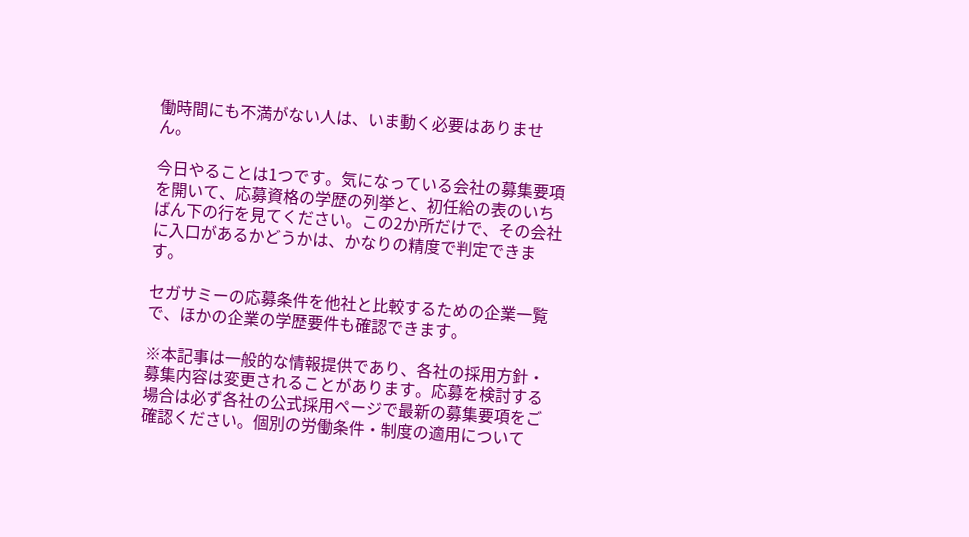働時間にも不満がない人は、いま動く必要はありません。

今日やることは1つです。気になっている会社の募集要項を開いて、応募資格の学歴の列挙と、初任給の表のいちばん下の行を見てください。この2か所だけで、その会社に入口があるかどうかは、かなりの精度で判定できます。

セガサミーの応募条件を他社と比較するための企業一覧で、ほかの企業の学歴要件も確認できます。

※本記事は一般的な情報提供であり、各社の採用方針・募集内容は変更されることがあります。応募を検討する場合は必ず各社の公式採用ページで最新の募集要項をご確認ください。個別の労働条件・制度の適用について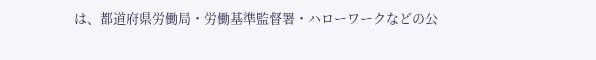は、都道府県労働局・労働基準監督署・ハローワークなどの公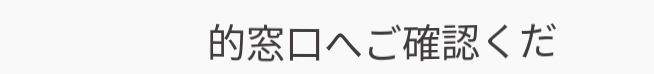的窓口へご確認くだ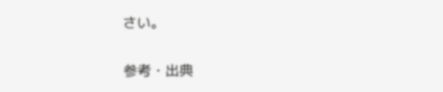さい。


参考・出典